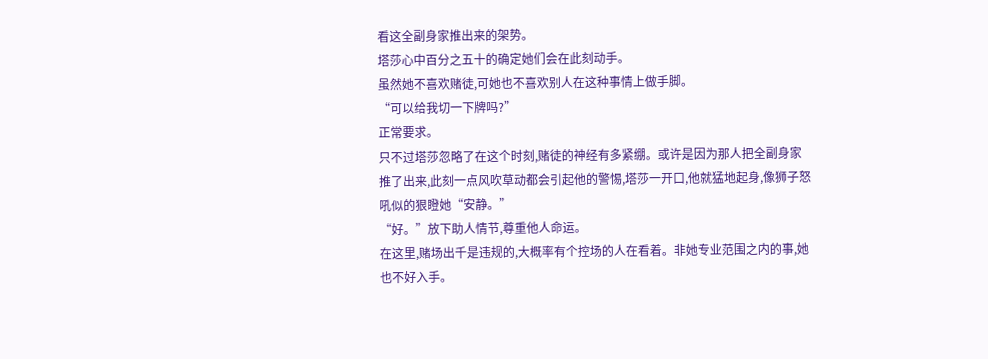看这全副身家推出来的架势。
塔莎心中百分之五十的确定她们会在此刻动手。
虽然她不喜欢赌徒,可她也不喜欢别人在这种事情上做手脚。
“可以给我切一下牌吗?”
正常要求。
只不过塔莎忽略了在这个时刻,赌徒的神经有多紧绷。或许是因为那人把全副身家推了出来,此刻一点风吹草动都会引起他的警惕,塔莎一开口,他就猛地起身,像狮子怒吼似的狠瞪她“安静。”
“好。”放下助人情节,尊重他人命运。
在这里,赌场出千是违规的,大概率有个控场的人在看着。非她专业范围之内的事,她也不好入手。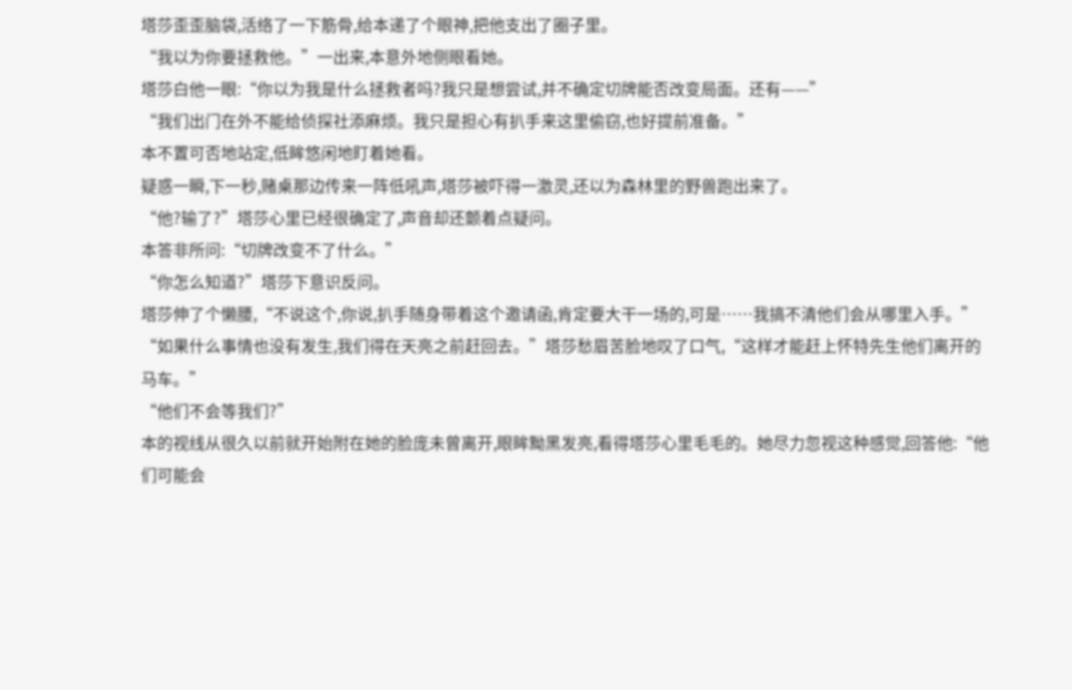塔莎歪歪脑袋,活络了一下筋骨,给本递了个眼神,把他支出了圈子里。
“我以为你要拯救他。”一出来,本意外地侧眼看她。
塔莎白他一眼:“你以为我是什么拯救者吗?我只是想尝试,并不确定切牌能否改变局面。还有——”
“我们出门在外不能给侦探社添麻烦。我只是担心有扒手来这里偷窃,也好提前准备。”
本不置可否地站定,低眸悠闲地盯着她看。
疑惑一瞬,下一秒,赌桌那边传来一阵低吼声,塔莎被吓得一激灵,还以为森林里的野兽跑出来了。
“他?输了?”塔莎心里已经很确定了,声音却还颤着点疑问。
本答非所问:“切牌改变不了什么。”
“你怎么知道?”塔莎下意识反问。
塔莎伸了个懒腰,“不说这个,你说,扒手随身带着这个邀请函,肯定要大干一场的,可是……我搞不清他们会从哪里入手。”
“如果什么事情也没有发生,我们得在天亮之前赶回去。”塔莎愁眉苦脸地叹了口气,“这样才能赶上怀特先生他们离开的马车。”
“他们不会等我们?”
本的视线从很久以前就开始附在她的脸庞未曾离开,眼眸黝黑发亮,看得塔莎心里毛毛的。她尽力忽视这种感觉,回答他:“他们可能会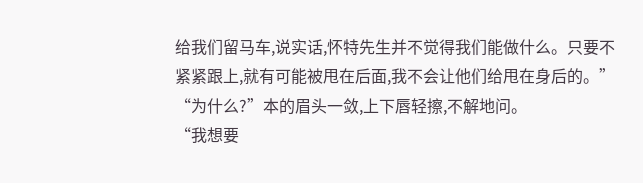给我们留马车,说实话,怀特先生并不觉得我们能做什么。只要不紧紧跟上,就有可能被甩在后面,我不会让他们给甩在身后的。”
“为什么?”本的眉头一敛,上下唇轻擦,不解地问。
“我想要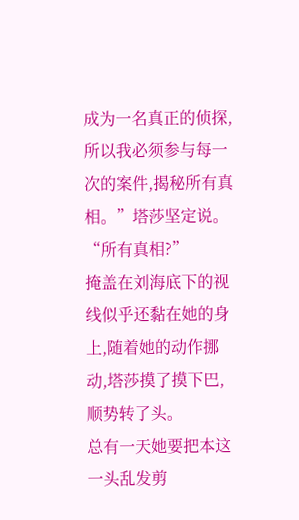成为一名真正的侦探,所以我必须参与每一次的案件,揭秘所有真相。”塔莎坚定说。
“所有真相?”
掩盖在刘海底下的视线似乎还黏在她的身上,随着她的动作挪动,塔莎摸了摸下巴,顺势转了头。
总有一天她要把本这一头乱发剪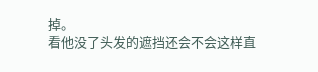掉。
看他没了头发的遮挡还会不会这样直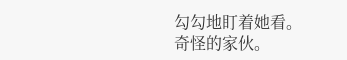勾勾地盯着她看。
奇怪的家伙。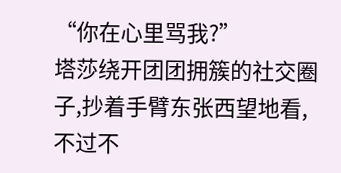“你在心里骂我?”
塔莎绕开团团拥簇的社交圈子,抄着手臂东张西望地看,不过不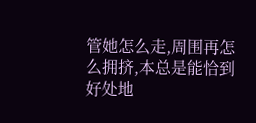管她怎么走,周围再怎么拥挤,本总是能恰到好处地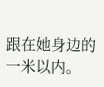跟在她身边的一米以内。